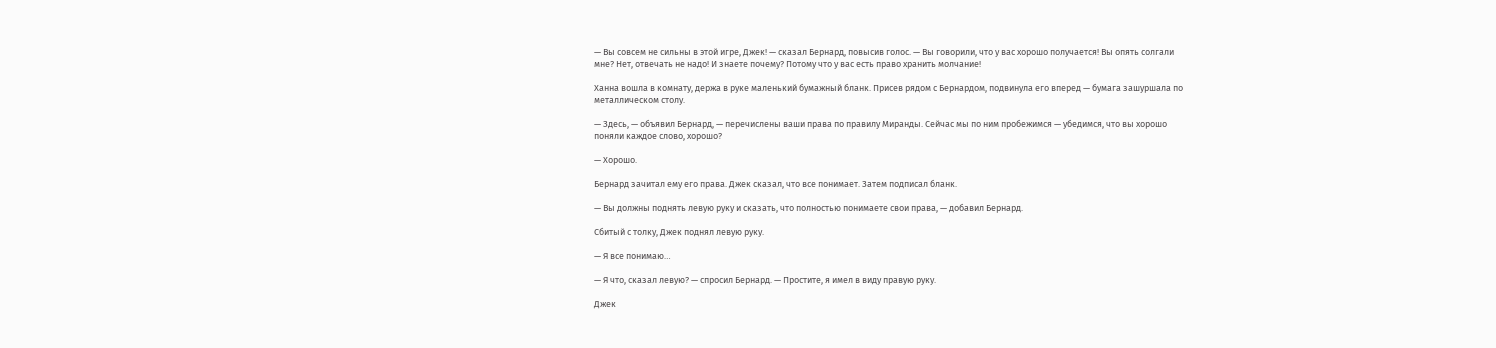— Вы совсем не сильны в этой игре, Джек! — сказал Бернард, повысив голос. — Вы говорили, что у вас хорошо получается! Вы опять солгали мне? Нет, отвечать не надо! И знаете почему? Потому что у вас есть право хранить молчание!

Ханна вошла в комнату, держа в руке маленький бумажный бланк. Присев рядом с Бернардом, подвинула его вперед — бумага зашуршала по металлическом столу.

— Здесь, — объявил Бернард, — перечислены ваши права по правилу Миранды. Сейчас мы по ним пробежимся — убедимся, что вы хорошо поняли каждое слово, хорошо?

— Хорошо.

Бернард зачитал ему его права. Джек сказал, что все понимает. Затем подписал бланк.

— Вы должны поднять левую руку и сказать, что полностью понимаете свои права, — добавил Бернард.

Сбитый с толку, Джек поднял левую руку.

— Я все понимаю…

— Я что, сказал левую? — спросил Бернард. — Простите, я имел в виду правую руку.

Джек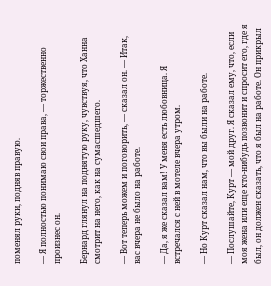поменял руки, подняв правую.

— Я полностью понимаю свои права, — торжественно произнес он.

Бернард глянул на поднятую руку, чувствуя, что Ханна смотрит на него, как на сумасшедшего.

— Вот теперь можем и поговорить, — сказал он. — Итак, вас вчера не было на работе.

— Да, я же сказал вам! У меня есть любовница. Я встречался с ней в мотеле вчера утром.

— Но Курт сказал нам, что вы были на работе.

— Послушайте, Курт — мой друг. Я сказал ему, что, если моя жена или еще кто-нибудь позвонит и спросит его, где я был, он должен сказать, что я был на работе. Он прикрыл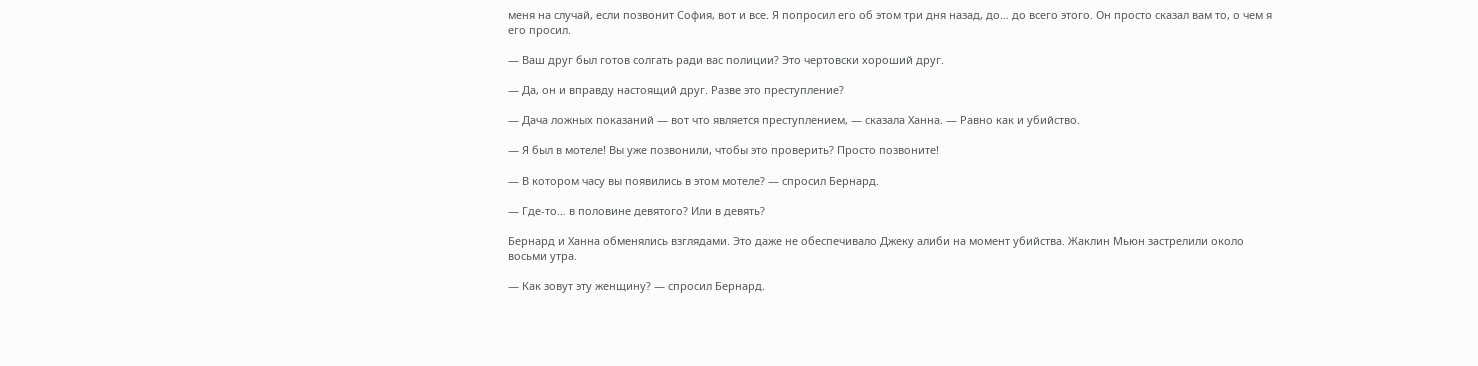меня на случай, если позвонит София, вот и все. Я попросил его об этом три дня назад, до… до всего этого. Он просто сказал вам то, о чем я его просил.

— Ваш друг был готов солгать ради вас полиции? Это чертовски хороший друг.

— Да, он и вправду настоящий друг. Разве это преступление?

— Дача ложных показаний — вот что является преступлением, — сказала Ханна. — Равно как и убийство.

— Я был в мотеле! Вы уже позвонили, чтобы это проверить? Просто позвоните!

— В котором часу вы появились в этом мотеле? — спросил Бернард.

— Где-то… в половине девятого? Или в девять?

Бернард и Ханна обменялись взглядами. Это даже не обеспечивало Джеку алиби на момент убийства. Жаклин Мьюн застрелили около восьми утра.

— Как зовут эту женщину? — спросил Бернард.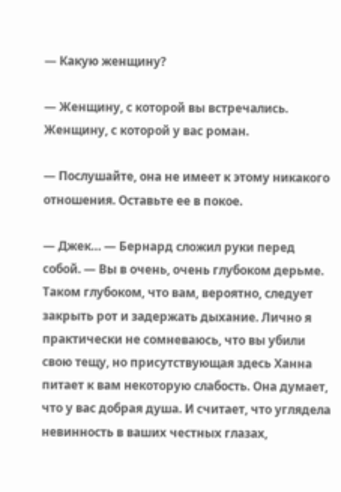— Какую женщину?

— Женщину, с которой вы встречались. Женщину, с которой у вас роман.

— Послушайте, она не имеет к этому никакого отношения. Оставьте ее в покое.

— Джек… — Бернард сложил руки перед собой. — Вы в очень, очень глубоком дерьме. Таком глубоком, что вам, вероятно, следует закрыть рот и задержать дыхание. Лично я практически не сомневаюсь, что вы убили свою тещу, но присутствующая здесь Ханна питает к вам некоторую слабость. Она думает, что у вас добрая душа. И считает, что углядела невинность в ваших честных глазах,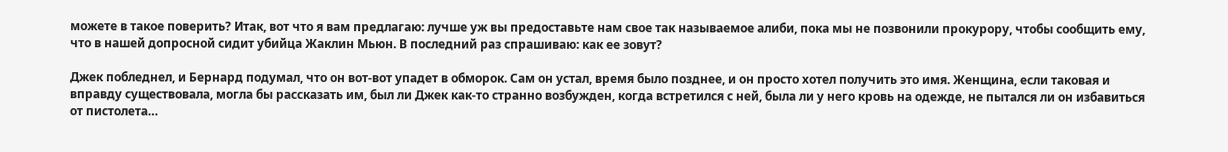можете в такое поверить? Итак, вот что я вам предлагаю: лучше уж вы предоставьте нам свое так называемое алиби, пока мы не позвонили прокурору, чтобы сообщить ему, что в нашей допросной сидит убийца Жаклин Мьюн. В последний раз спрашиваю: как ее зовут?

Джек побледнел, и Бернард подумал, что он вот-вот упадет в обморок. Сам он устал, время было позднее, и он просто хотел получить это имя. Женщина, если таковая и вправду существовала, могла бы рассказать им, был ли Джек как-то странно возбужден, когда встретился с ней, была ли у него кровь на одежде, не пытался ли он избавиться от пистолета…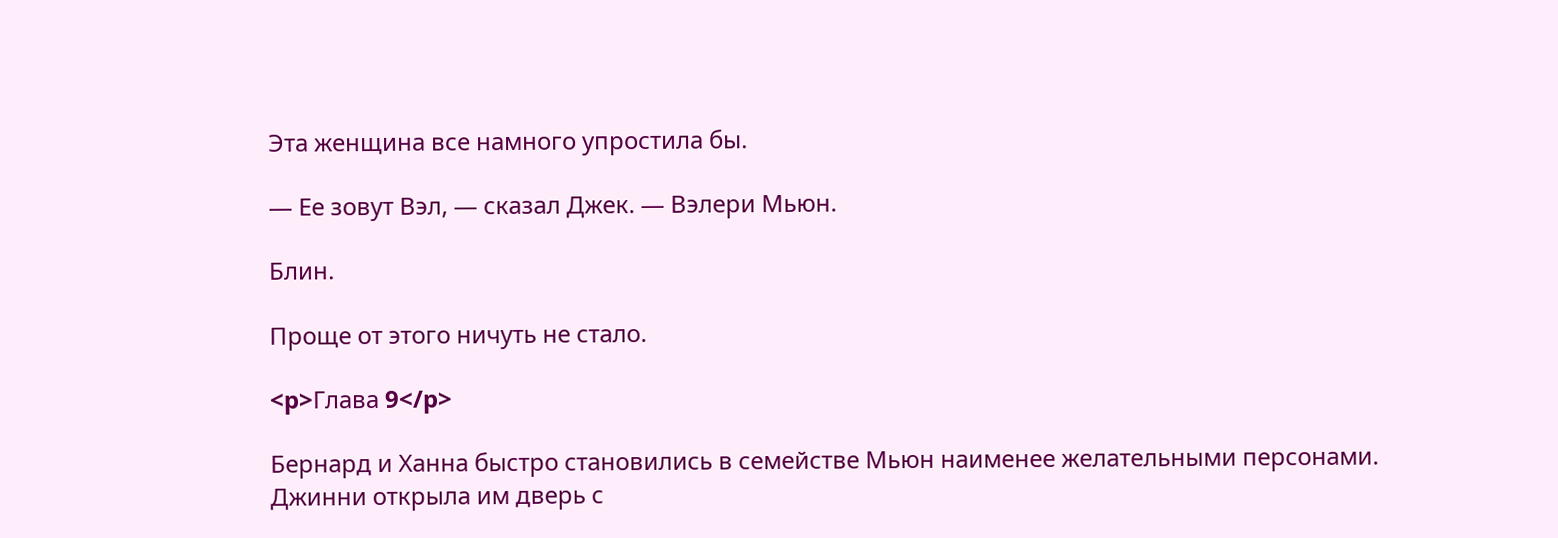Эта женщина все намного упростила бы.

— Ее зовут Вэл, — сказал Джек. — Вэлери Мьюн.

Блин.

Проще от этого ничуть не стало.

<p>Глава 9</p>

Бернард и Ханна быстро становились в семействе Мьюн наименее желательными персонами. Джинни открыла им дверь с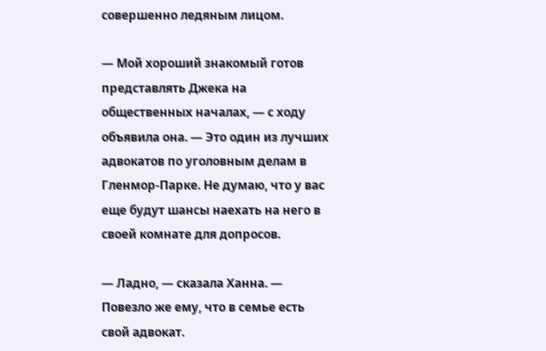совершенно ледяным лицом.

— Мой хороший знакомый готов представлять Джека на общественных началах, — с ходу объявила она. — Это один из лучших адвокатов по уголовным делам в Гленмор-Парке. Не думаю, что у вас еще будут шансы наехать на него в своей комнате для допросов.

— Ладно, — сказала Ханна. — Повезло же ему, что в семье есть свой адвокат.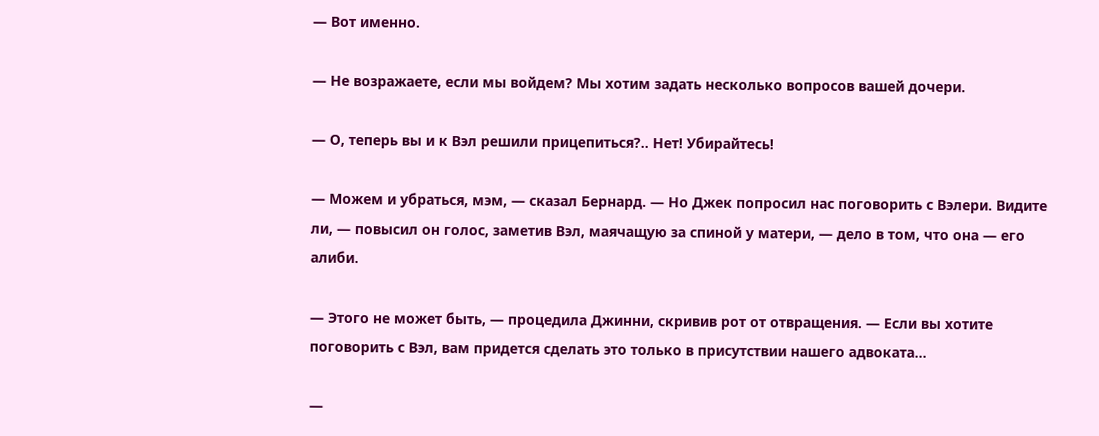— Вот именно.

— Не возражаете, если мы войдем? Мы хотим задать несколько вопросов вашей дочери.

— О, теперь вы и к Вэл решили прицепиться?.. Нет! Убирайтесь!

— Можем и убраться, мэм, — сказал Бернард. — Но Джек попросил нас поговорить с Вэлери. Видите ли, — повысил он голос, заметив Вэл, маячащую за спиной у матери, — дело в том, что она — его алиби.

— Этого не может быть, — процедила Джинни, скривив рот от отвращения. — Если вы хотите поговорить с Вэл, вам придется сделать это только в присутствии нашего адвоката…

—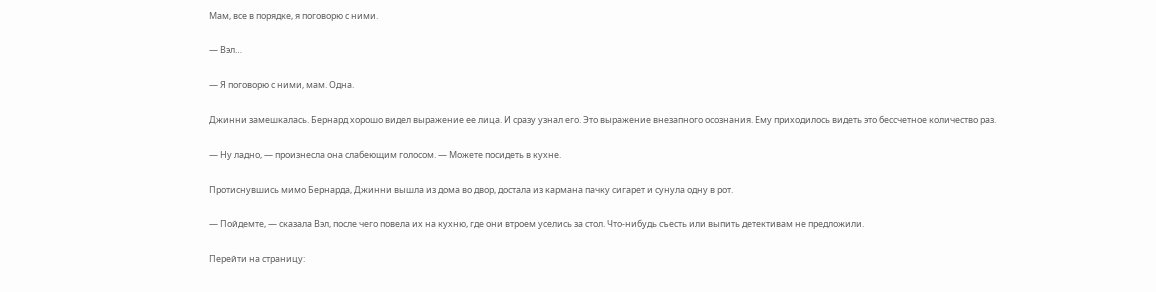Мам, все в порядке, я поговорю с ними.

— Вэл…

— Я поговорю с ними, мам. Одна.

Джинни замешкалась. Бернард хорошо видел выражение ее лица. И сразу узнал его. Это выражение внезапного осознания. Ему приходилось видеть это бессчетное количество раз.

— Ну ладно, — произнесла она слабеющим голосом. — Можете посидеть в кухне.

Протиснувшись мимо Бернарда, Джинни вышла из дома во двор, достала из кармана пачку сигарет и сунула одну в рот.

— Пойдемте, — сказала Вэл, после чего повела их на кухню, где они втроем уселись за стол. Что-нибудь съесть или выпить детективам не предложили.

Перейти на страницу: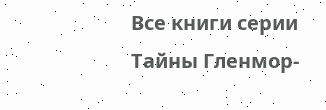Все книги серии Тайны Гленмор-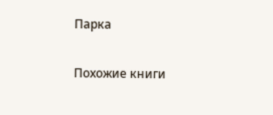Парка

Похожие книги